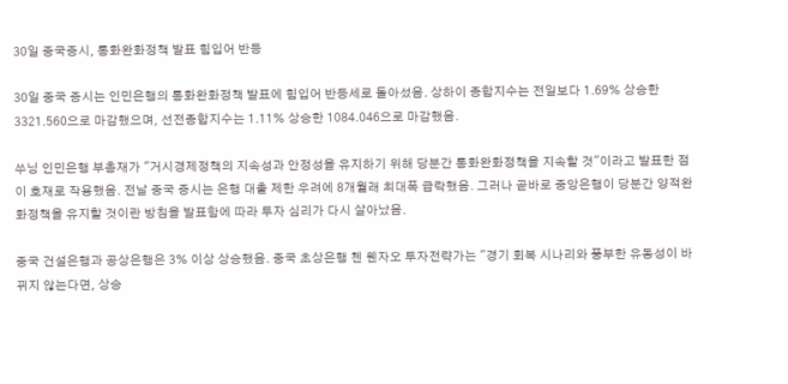30일 중국증시, 통화완화정책 발표 힘입어 반등

30일 중국 증시는 인민은행의 통화완화정책 발표에 힘입어 반등세로 돌아섰음. 상하이 종합지수는 전일보다 1.69% 상승한 3321.560으로 마감했으며, 선전종합지수는 1.11% 상승한 1084.046으로 마감했음.

쑤닝 인민은행 부총재가 "거시경제정책의 지속성과 안정성을 유지하기 위해 당분간 통화완화정책을 지속할 것"이라고 발표한 점이 호재로 작용했음. 전날 중국 증시는 은행 대출 제한 우려에 8개월래 최대폭 급락했음. 그러나 곧바로 중앙은행이 당분간 양적완화정책을 유지할 것이란 방침을 발표함에 따라 투자 심리가 다시 살아났음.

중국 건설은행과 공상은행은 3% 이상 상승했음. 중국 초상은행 첸 웬자오 투자전략가는 "경기 회복 시나리와 풍부한 유동성이 바뀌지 않는다면, 상승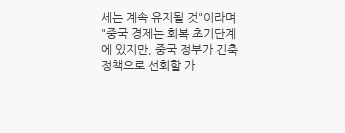세는 계속 유지될 것"이라며 "중국 경제는 회복 초기단계에 있지만, 중국 정부가 긴축정책으로 선회할 가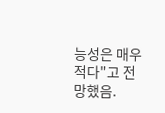능성은 매우 적다"고 전망했음.